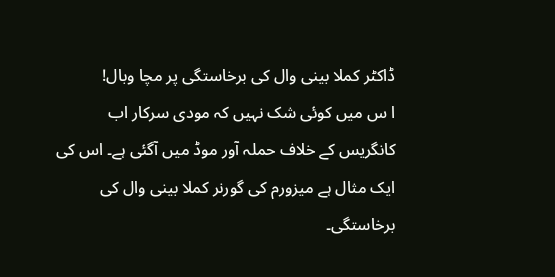ڈاکٹر کملا بینی وال کی برخاستگی پر مچا وبال!
ا س میں کوئی شک نہیں کہ مودی سرکار اب کانگریس کے خلاف حملہ آور موڈ میں آگئی ہے۔ اس کی ایک مثال ہے میزورم کی گورنر کملا بینی وال کی برخاستگی۔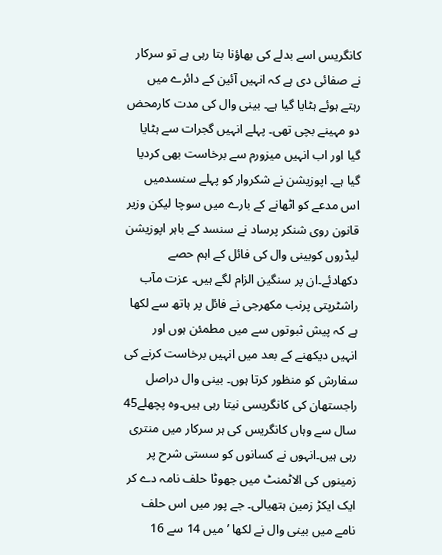کانگریس اسے بدلے کی بھاؤنا بتا رہی ہے تو سرکار نے صفائی دی ہے کہ انہیں آئین کے دائرے میں رہتے ہوئے ہٹایا گیا ہے۔ بینی وال کی مدت کارمحض دو مہینے بچی تھی۔ پہلے انہیں گجرات سے ہٹایا گیا اور اب انہیں میزورم سے برخاست بھی کردیا گیا ہے۔ اپوزیشن نے شکروار کو پہلے سنسدمیں اس مدعے کو اٹھانے کے بارے میں سوچا لیکن وزیر قانون روی شنکر پرساد نے سنسد کے باہر اپوزیشن لیڈروں کوبینی وال کی فائل کے اہم حصے دکھادئے۔ان پر سنگین الزام لگے ہیں۔ عزت مآب راشٹرپتی پرنب مکھرجی نے فائل پر ہاتھ سے لکھا ہے کہ پیش ثبوتوں سے میں مطمئن ہوں اور انہیں دیکھنے کے بعد میں انہیں برخاست کرنے کی سفارش کو منظور کرتا ہوں۔ بینی وال دراصل راجستھان کی کانگریسی نیتا رہی ہیں۔وہ پچھلے45 سال سے وہاں کانگریس کی ہر سرکار میں منتری رہی ہیں۔انہوں نے کسانوں کو سستی شرح پر زمینوں کی الاٹمنٹ میں جھوٹا حلف نامہ دے کر ایک ایکڑ زمین ہتھیالی۔ جے پور میں اس حلف نامے میں بینی وال نے لکھا ’میں 14 سے 16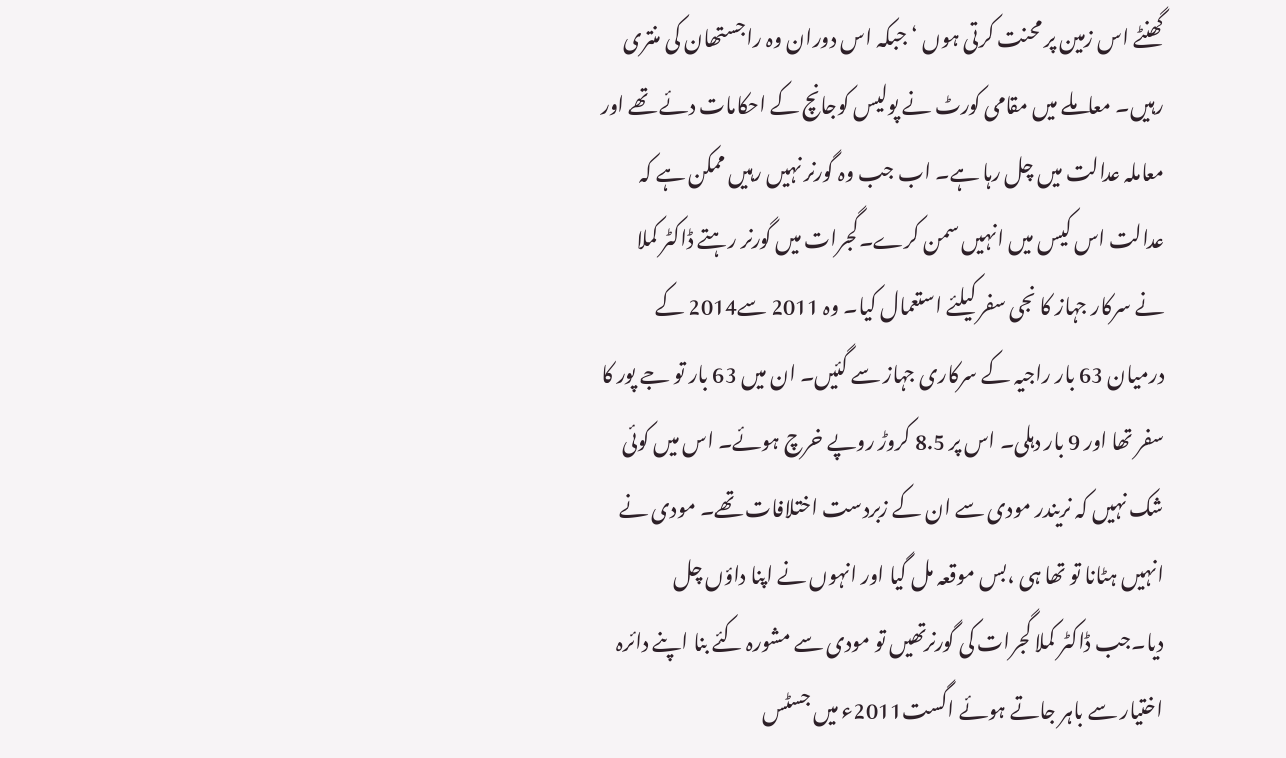گھنٹے اس زمین پر محنت کرتی ہوں ‘ جبکہ اس دوران وہ راجستھان کی منتری رہیں۔ معاملے میں مقامی کورٹ نے پولیس کوجانچ کے احکامات دئے تھے اور معاملہ عدالت میں چل رہا ہے۔ اب جب وہ گورنر نہیں رہیں ممکن ہے کہ عدالت اس کیس میں انہیں سمن کرے۔گجرات میں گورنر رہتے ڈاکٹر کملا نے سرکار جہاز کا نجی سفر کیلئے استعمال کیا۔ وہ 2011 سے2014 کے درمیان 63 بار راجیہ کے سرکاری جہاز سے گئیں۔ ان میں 63 بار تو جے پور کا سفر تھا اور 9 بار دہلی۔ اس پر 8.5 کروڑ روپے خرچ ہوئے۔ اس میں کوئی شک نہیں کہ نریندر مودی سے ان کے زبردست اختلافات تھے۔ مودی نے انہیں ہٹانا تو تھا ہی ،بس موقعہ مل گیا اور انہوں نے اپنا داؤں چل دیا۔جب ڈاکٹر کملا گجرات کی گورنرتھیں تو مودی سے مشورہ کئے بنا اپنے دائرہ اختیار سے باہر جاتے ہوئے اگست2011ء میں جسٹس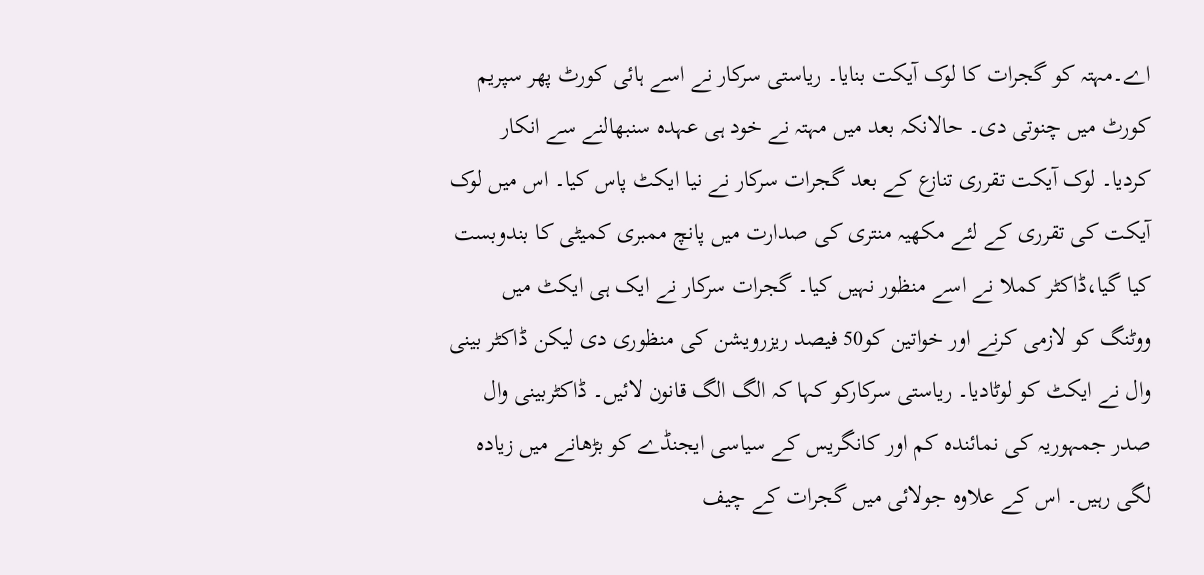اے۔مہتہ کو گجرات کا لوک آیکت بنایا۔ ریاستی سرکار نے اسے ہائی کورٹ پھر سپریم کورٹ میں چنوتی دی۔ حالانکہ بعد میں مہتہ نے خود ہی عہدہ سنبھالنے سے انکار کردیا۔ لوک آیکت تقرری تنازع کے بعد گجرات سرکار نے نیا ایکٹ پاس کیا۔ اس میں لوک آیکت کی تقرری کے لئے مکھیہ منتری کی صدارت میں پانچ ممبری کمیٹی کا بندوبست کیا گیا،ڈاکٹر کملا نے اسے منظور نہیں کیا۔ گجرات سرکار نے ایک ہی ایکٹ میں ووٹنگ کو لازمی کرنے اور خواتین کو50 فیصد ریزرویشن کی منظوری دی لیکن ڈاکٹر بینی وال نے ایکٹ کو لوٹادیا۔ ریاستی سرکارکو کہا کہ الگ الگ قانون لائیں۔ ڈاکٹربینی وال صدر جمہوریہ کی نمائندہ کم اور کانگریس کے سیاسی ایجنڈے کو بڑھانے میں زیادہ لگی رہیں۔ اس کے علاوہ جولائی میں گجرات کے چیف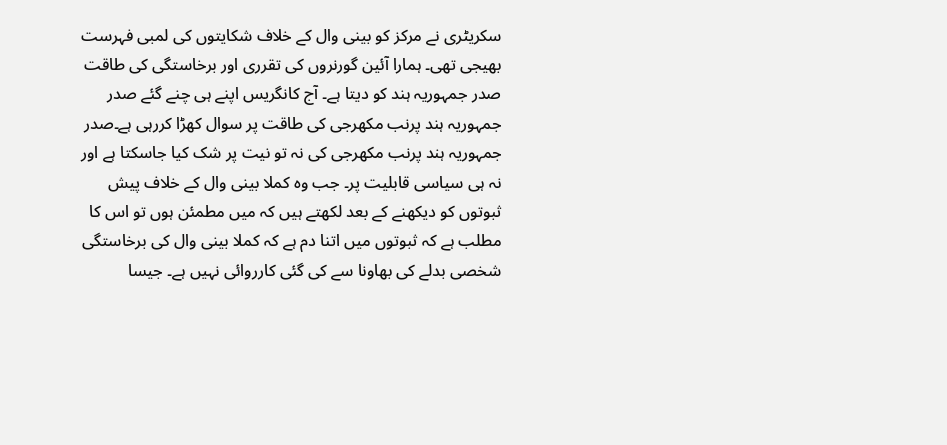سکریٹری نے مرکز کو بینی وال کے خلاف شکایتوں کی لمبی فہرست بھیجی تھی۔ ہمارا آئین گورنروں کی تقرری اور برخاستگی کی طاقت صدر جمہوریہ ہند کو دیتا ہے۔ آج کانگریس اپنے ہی چنے گئے صدر جمہوریہ ہند پرنب مکھرجی کی طاقت پر سوال کھڑا کررہی ہے۔صدر جمہوریہ ہند پرنب مکھرجی کی نہ تو نیت پر شک کیا جاسکتا ہے اور نہ ہی سیاسی قابلیت پر۔ جب وہ کملا بینی وال کے خلاف پیش ثبوتوں کو دیکھنے کے بعد لکھتے ہیں کہ میں مطمئن ہوں تو اس کا مطلب ہے کہ ثبوتوں میں اتنا دم ہے کہ کملا بینی وال کی برخاستگی شخصی بدلے کی بھاونا سے کی گئی کارروائی نہیں ہے۔ جیسا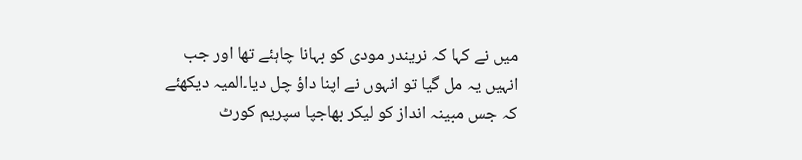میں نے کہا کہ نریندر مودی کو بہانا چاہئے تھا اور جب انہیں یہ مل گیا تو انہوں نے اپنا داؤ چل دیا۔المیہ دیکھئے کہ جس مبینہ انداز کو لیکر بھاجپا سپریم کورٹ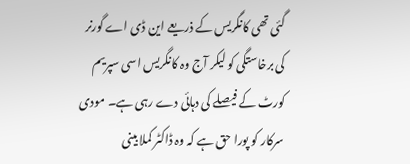گئی تھی کانگریس کے ذریعے این ڈی اے گورنر کی برخاستگی کو لیکر آج وہ کانگریس اسی سپریم کورٹ کے فیصلے کی دہائی دے رہی ہے۔ مودی سرکار کو پورا حق ہے کہ وہ ڈاکٹر کملا بینی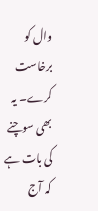وال کو برخاست کرے۔ یہ بھی سوچنے کی بات ہے کہ آج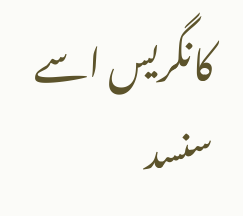کانگریس اسے سنسد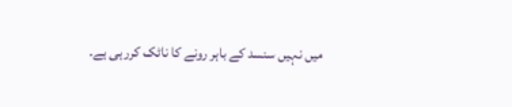میں نہیں سنسد کے باہر رونے کا ناٹک کررہی ہے۔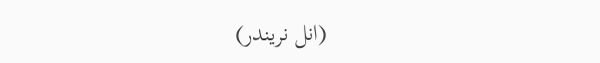(انل نریندر)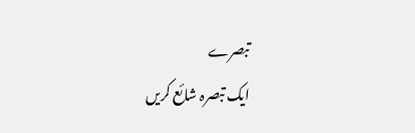تبصرے
ایک تبصرہ شائع کریں